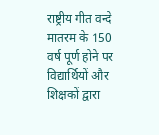राष्ट्रीय गीत वन्दे मातरम के 150 वर्ष पूर्ण होने पर विद्यार्थियों और शिक्षकों द्वारा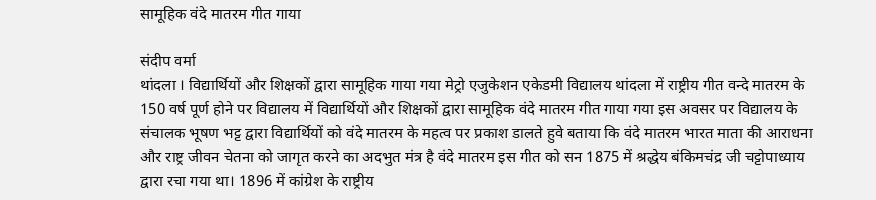सामूहिक वंदे मातरम गीत गाया

संदीप वर्मा
थांदला । विद्यार्थियों और शिक्षकों द्वारा सामूहिक गाया गया मेट्रो एजुकेशन एकेडमी विद्यालय थांदला में राष्ट्रीय गीत वन्दे मातरम के 150 वर्ष पूर्ण होने पर विद्यालय में विद्यार्थियों और शिक्षकों द्वारा सामूहिक वंदे मातरम गीत गाया गया इस अवसर पर विद्यालय के संचालक भूषण भट्ट द्वारा विद्यार्थियों को वंदे मातरम के महत्व पर प्रकाश डालते हुवे बताया कि वंदे मातरम भारत माता की आराधना और राष्ट्र जीवन चेतना को जागृत करने का अदभुत मंत्र है वंदे मातरम इस गीत को सन 1875 में श्रद्धेय बंकिमचंद्र जी चट्टोपाध्याय द्वारा रचा गया था। 1896 में कांग्रेश के राष्ट्रीय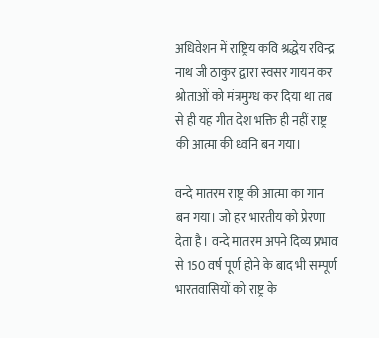अधिवेशन में राष्ट्रिय कवि श्रद्धेय रविन्द्र नाथ जी ठाकुर द्वारा स्वसर गायन कर श्रोताओं को मंत्रमुग्ध कर दिया था तब से ही यह गीत देश भक्ति ही नहीं राष्ट्र की आत्मा की ध्वनि बन गया।

वन्दे मातरम राष्ट्र की आत्मा का गान बन गया। जो हर भारतीय को प्रेरणा देता है। वन्दे मातरम अपने दिव्य प्रभाव से 150 वर्ष पूर्ण होने के बाद भी सम्पूर्ण भारतवासियों को राष्ट्र के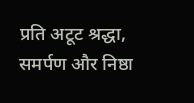प्रति अटूट श्रद्धा, समर्पण और निष्ठा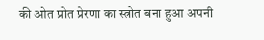की ओत प्रोत प्रेरणा का स्त्रोत बना हुआ अपनी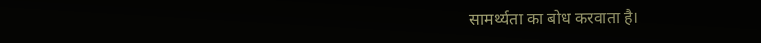सामर्थ्यता का बोध करवाता है।